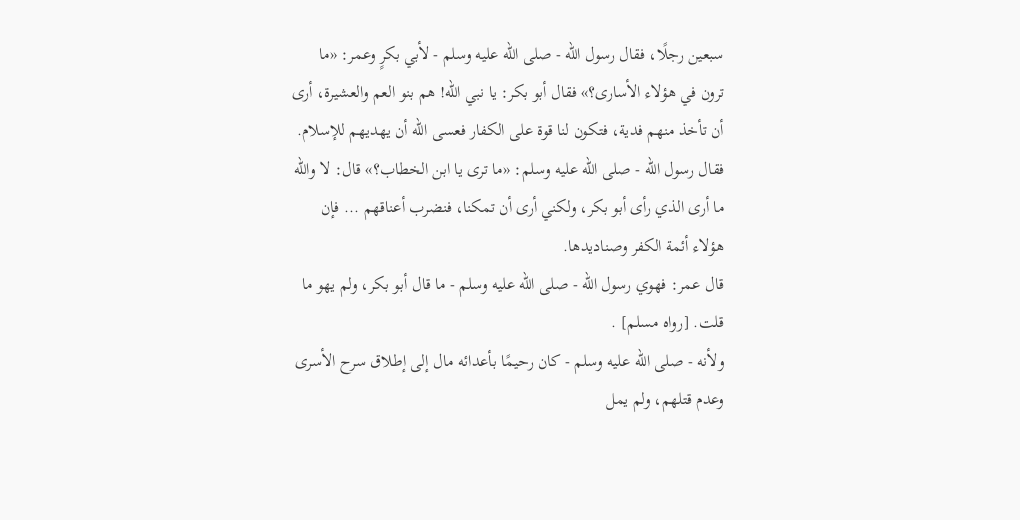سبعين رجلًا، فقال رسول الله - صلى الله عليه وسلم - لأبي بكرٍ وعمر: «ما ترون في هؤلاء الأسارى؟» فقال أبو بكر: يا نبي الله! هم بنو العم والعشيرة، أرى أن تأخذ منهم فدية، فتكون لنا قوة على الكفار فعسى الله أن يهديهم للإسلام.
فقال رسول الله - صلى الله عليه وسلم: «ما ترى يا ابن الخطاب؟» قال: لا والله ما أرى الذي رأى أبو بكر، ولكني أرى أن تمكنا، فنضرب أعناقهم ... فإن هؤلاء أئمة الكفر وصناديدها.
قال عمر: فهوي رسول الله - صلى الله عليه وسلم - ما قال أبو بكر، ولم يهو ما قلت. [رواه مسلم] .
ولأنه - صلى الله عليه وسلم - كان رحيمًا بأعدائه مال إلى إطلاق سرح الأسرى وعدم قتلهم، ولم يمل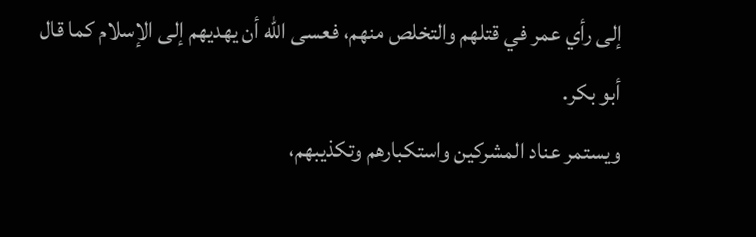إلى رأي عمر في قتلهم والتخلص منهم، فعسى الله أن يهديهم إلى الإسلام كما قال أبو بكر.
ويستمر عناد المشركين واستكبارهم وتكذيبهم،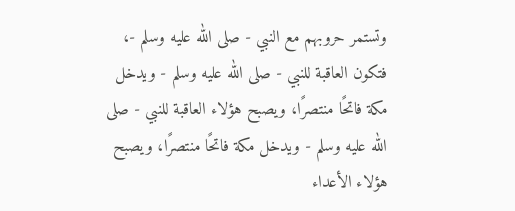وتستمر حروبهم مع النبي - صلى الله عليه وسلم -، فتكون العاقبة للنبي - صلى الله عليه وسلم - ويدخل مكة فاتحًا منتصرًا، ويصبح هؤلاء العاقبة للنبي - صلى الله عليه وسلم - ويدخل مكة فاتحًا منتصرًا، ويصبح هؤلاء الأعداء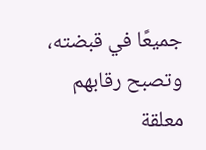جميعًا في قبضته، وتصبح رقابهم معلقة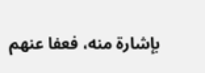بإشارة منه، فعفا عنهم